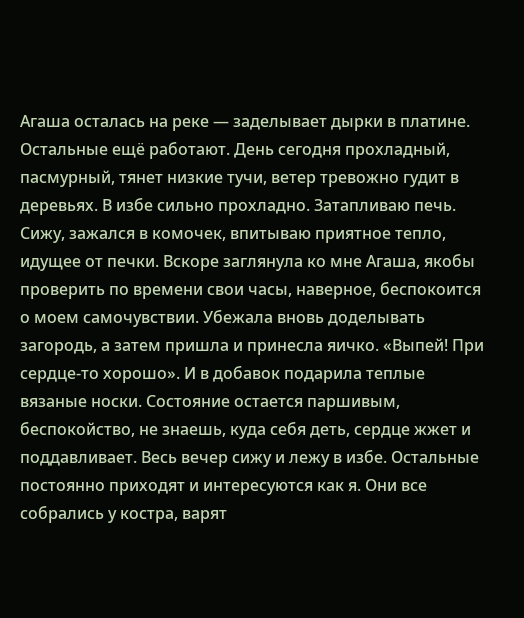Агаша осталась на реке — заделывает дырки в платине. Остальные ещё работают. День сегодня прохладный, пасмурный, тянет низкие тучи, ветер тревожно гудит в деревьях. В избе сильно прохладно. Затапливаю печь. Сижу, зажался в комочек, впитываю приятное тепло, идущее от печки. Вскоре заглянула ко мне Агаша, якобы проверить по времени свои часы, наверное, беспокоится о моем самочувствии. Убежала вновь доделывать загородь, а затем пришла и принесла яичко. «Выпей! При сердце-то хорошо». И в добавок подарила теплые вязаные носки. Состояние остается паршивым, беспокойство, не знаешь, куда себя деть, сердце жжет и поддавливает. Весь вечер сижу и лежу в избе. Остальные постоянно приходят и интересуются как я. Они все собрались у костра, варят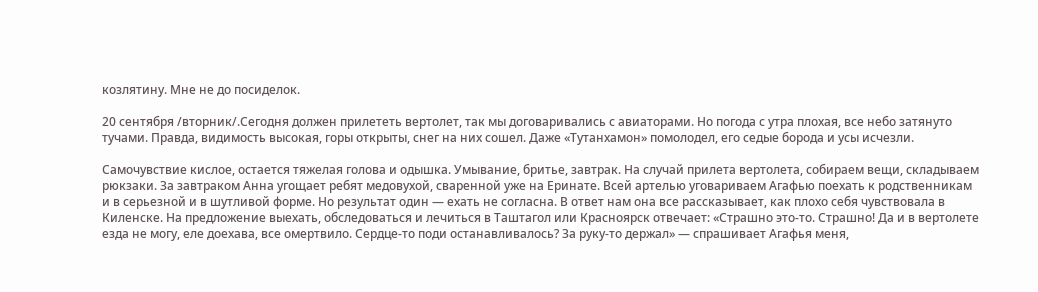козлятину. Мне не до посиделок.

20 сентября /вторник/.Сегодня должен прилететь вертолет, так мы договаривались с авиаторами. Но погода с утра плохая, все небо затянуто тучами. Правда, видимость высокая, горы открыты, снег на них сошел. Даже «Тутанхамон» помолодел, его седые борода и усы исчезли.

Самочувствие кислое, остается тяжелая голова и одышка. Умывание, бритье, завтрак. На случай прилета вертолета, собираем вещи, складываем рюкзаки. За завтраком Анна угощает ребят медовухой, сваренной уже на Еринате. Всей артелью уговариваем Агафью поехать к родственникам и в серьезной и в шутливой форме. Но результат один — ехать не согласна. В ответ нам она все рассказывает, как плохо себя чувствовала в Киленске. На предложение выехать, обследоваться и лечиться в Таштагол или Красноярск отвечает: «Страшно это-то. Страшно! Да и в вертолете езда не могу, еле доехава, все омертвило. Сердце-то поди останавливалось? За руку-то держал» — спрашивает Агафья меня,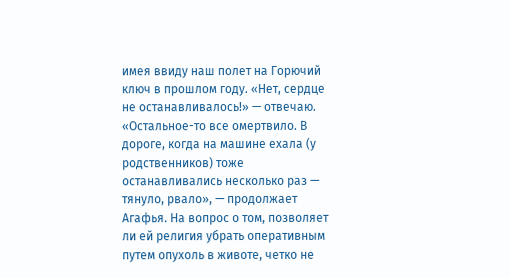имея ввиду наш полет на Горючий ключ в прошлом году. «Нет, сердце не останавливалось!» — отвечаю. «Остальное-то все омертвило. В дороге, когда на машине ехала (у родственников) тоже останавливались несколько раз — тянуло, рвало», — продолжает Агафья. На вопрос о том, позволяет ли ей религия убрать оперативным путем опухоль в животе, четко не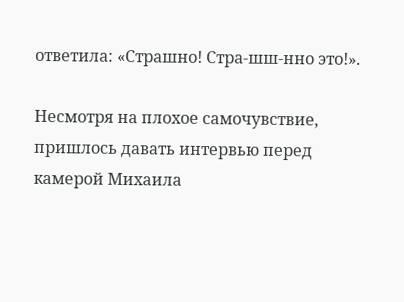ответила: «Страшно! Стра-шш-нно это!».

Несмотря на плохое самочувствие, пришлось давать интервью перед камерой Михаила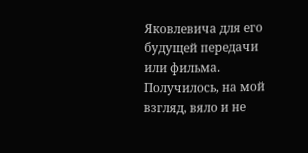Яковлевича для его будущей передачи или фильма. Получилось, на мой взгляд, вяло и не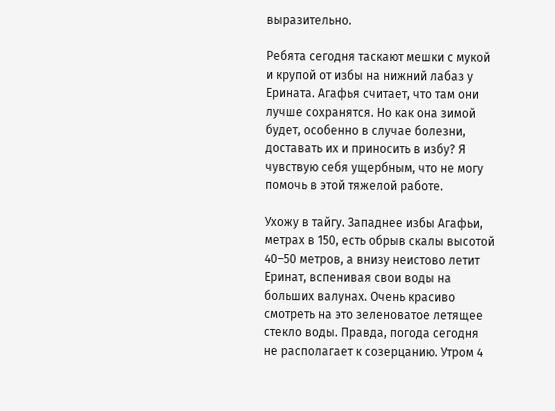выразительно.

Ребята сегодня таскают мешки с мукой и крупой от избы на нижний лабаз у Ерината. Агафья считает, что там они лучше сохранятся. Но как она зимой будет, особенно в случае болезни, доставать их и приносить в избу? Я чувствую себя ущербным, что не могу помочь в этой тяжелой работе.

Ухожу в тайгу. Западнее избы Агафьи, метрах в 150, есть обрыв скалы высотой 40–50 метров, а внизу неистово летит Еринат, вспенивая свои воды на больших валунах. Очень красиво смотреть на это зеленоватое летящее стекло воды. Правда, погода сегодня не располагает к созерцанию. Утром 4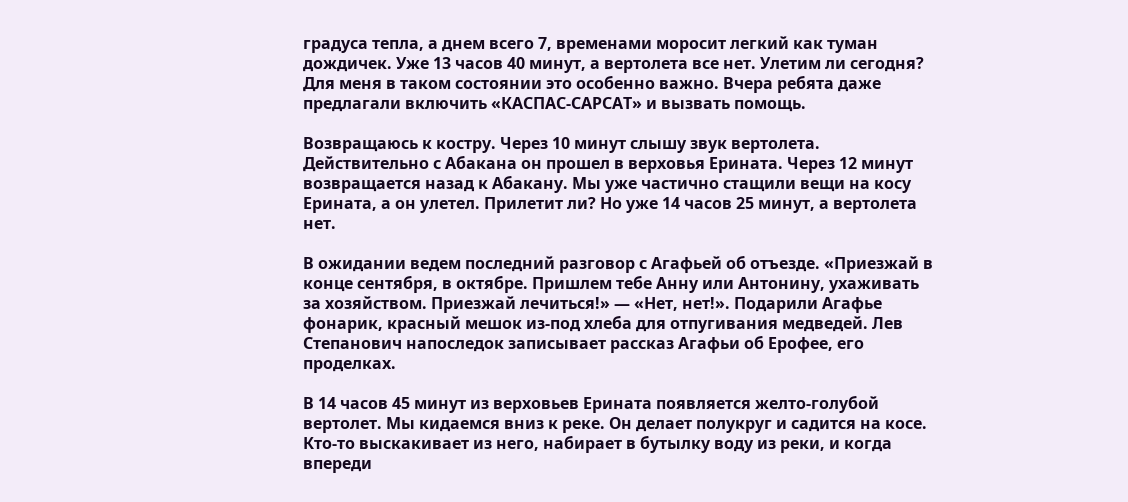градуса тепла, а днем всего 7, временами моросит легкий как туман дождичек. Уже 13 часов 40 минут, а вертолета все нет. Улетим ли сегодня? Для меня в таком состоянии это особенно важно. Вчера ребята даже предлагали включить «КАСПАС-САРСАТ» и вызвать помощь.

Возвращаюсь к костру. Через 10 минут слышу звук вертолета. Действительно с Абакана он прошел в верховья Ерината. Через 12 минут возвращается назад к Абакану. Мы уже частично стащили вещи на косу Ерината, а он улетел. Прилетит ли? Но уже 14 часов 25 минут, а вертолета нет.

В ожидании ведем последний разговор с Агафьей об отъезде. «Приезжай в конце сентября, в октябре. Пришлем тебе Анну или Антонину, ухаживать за хозяйством. Приезжай лечиться!» — «Нет, нет!». Подарили Агафье фонарик, красный мешок из-под хлеба для отпугивания медведей. Лев Степанович напоследок записывает рассказ Агафьи об Ерофее, его проделках.

В 14 часов 45 минут из верховьев Ерината появляется желто-голубой вертолет. Мы кидаемся вниз к реке. Он делает полукруг и садится на косе. Кто-то выскакивает из него, набирает в бутылку воду из реки, и когда впереди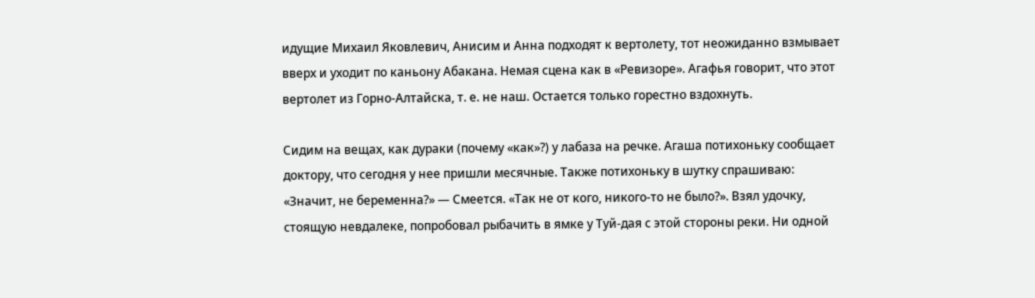идущие Михаил Яковлевич, Анисим и Анна подходят к вертолету, тот неожиданно взмывает вверх и уходит по каньону Абакана. Немая сцена как в «Ревизоре». Агафья говорит, что этот вертолет из Горно-Алтайска, т. е. не наш. Остается только горестно вздохнуть.

Сидим на вещах, как дураки (почему «как»?) у лабаза на речке. Агаша потихоньку сообщает доктору, что сегодня у нее пришли месячные. Также потихоньку в шутку спрашиваю: «Значит, не беременна?» — Смеется. «Так не от кого, никого-то не было?». Взял удочку, стоящую невдалеке, попробовал рыбачить в ямке у Туй-дая с этой стороны реки. Ни одной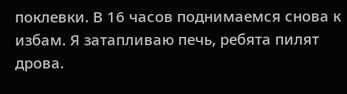поклевки. В 16 часов поднимаемся снова к избам. Я затапливаю печь, ребята пилят дрова.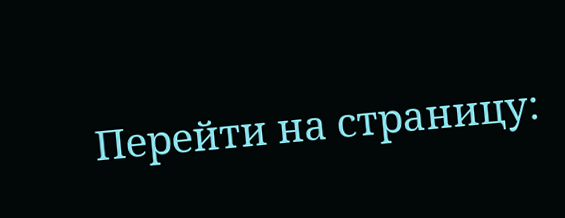Перейти на страницу: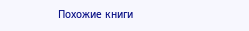Похожие книги